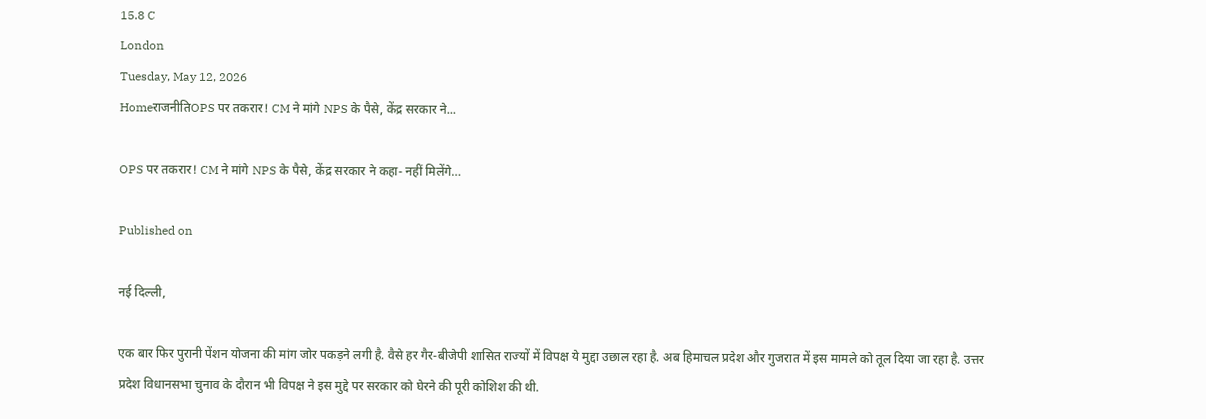15.8 C
London
Tuesday, May 12, 2026
HomeराजनीतिOPS पर तकरार! CM ने मांगे NPS के पैसे, केंद्र सरकार ने...

OPS पर तकरार! CM ने मांगे NPS के पैसे, केंद्र सरकार ने कहा- नहीं मिलेंगे…

Published on

नई दिल्ली,

एक बार फिर पुरानी पेंशन योजना की मांग जोर पकड़ने लगी है. वैसे हर गैर-बीजेपी शासित राज्यों में विपक्ष ये मुद्दा उछाल रहा है. अब हिमाचल प्रदेश और गुजरात में इस मामले को तूल दिया जा रहा है. उत्तर प्रदेश विधानसभा चुनाव के दौरान भी विपक्ष ने इस मुद्दे पर सरकार को घेरने की पूरी कोशिश की थी.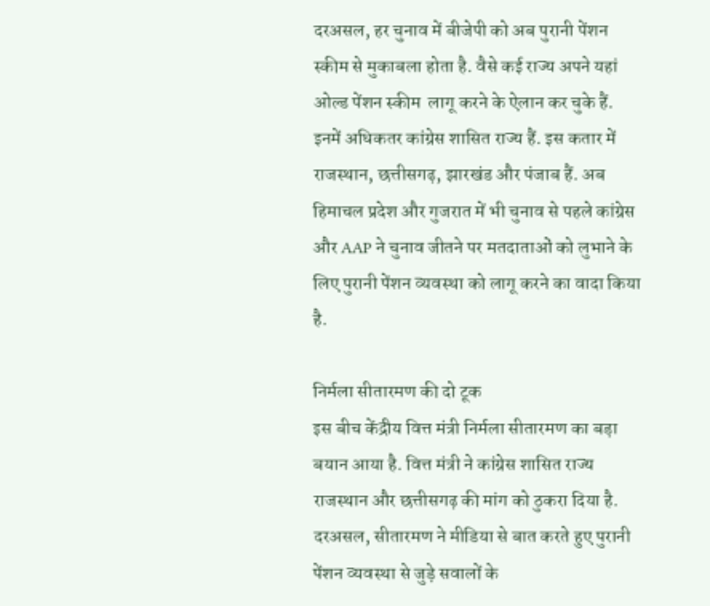दरअसल, हर चुनाव में बीजेपी को अब पुरानी पेंशन स्कीम से मुकाबला होता है. वैसे कई राज्य अपने यहां ओल्ड पेंशन स्कीम  लागू करने के ऐलान कर चुके हैं. इनमें अधिकतर कांग्रेस शासित राज्य हैं. इस कतार में राजस्थान, छत्तीसगढ़, झारखंड और पंजाब हैं. अब हिमाचल प्रदेश और गुजरात में भी चुनाव से पहले कांग्रेस और AAP ने चुनाव जीतने पर मतदाताओं को लुभाने के लिए पुरानी पेंशन व्यवस्था को लागू करने का वादा किया है.

निर्मला सीतारमण की दो टूक
इस बीच केंद्रीय वित्त मंत्री निर्मला सीतारमण का बड़ा बयान आया है. वित्त मंत्री ने कांग्रेस शासित राज्य राजस्थान और छत्तीसगढ़ की मांग को ठुकरा दिया है. दरअसल, सीतारमण ने मीड‍िया से बात करते हुए पुरानी पेंशन व्यवस्था से जुड़े सवालों के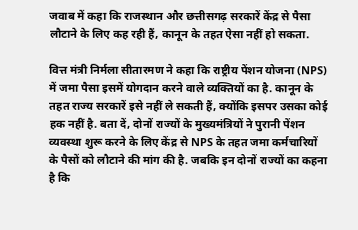जवाब में कहा कि राजस्थान और छत्तीसगढ़ सरकारें केंद्र से पैसा लौटाने के लिए कह रही हैं, कानून के तहत ऐसा नहीं हो सकता.

वित्त मंत्री निर्मला सीतारमण ने कहा कि राष्ट्रीय पेंशन योजना (NPS) में जमा पैसा इसमें योगदान करने वाले व्यक्तियों का है. कानून के तहत राज्य सरकारें इसे नहीं ले सकती हैं, क्योंकि इसपर उसका कोई हक नहीं है. बता दें, दोनों राज्यों के मुख्यमंत्रियों ने पुरानी पेंशन व्यवस्था शुरू करने के लिए केंद्र से NPS के तहत जमा कर्मचारियों के पैसों को लौटाने की मांग की है. जबकि इन दोनों राज्यों का कहना है कि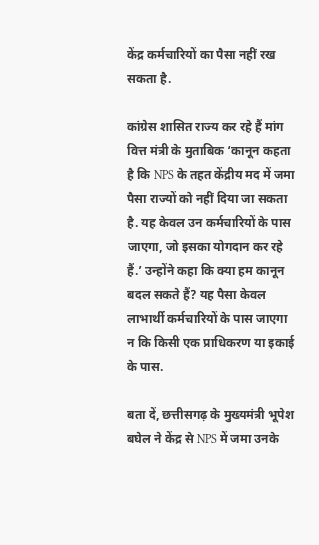केंद्र कर्मचारियों का पैसा नहीं रख सकता है.

कांग्रेस शासित राज्य कर रहे हैं मांग
वित्त मंत्री के मुताबिक ‘कानून कहता है कि NPS के तहत केंद्रीय मद में जमा पैसा राज्यों को नहीं दिया जा सकता है. यह केवल उन कर्मचारियों के पास जाएगा, जो इसका योगदान कर रहे हैं.’ उन्होंने कहा कि क्या हम कानून बदल सकते हैं? यह पैसा केवल लाभार्थी कर्मचारियों के पास जाएगा न कि किसी एक प्राधिकरण या इकाई के पास.

बता दें, छत्तीसगढ़ के मुख्यमंत्री भूपेश बघेल ने केंद्र से NPS में जमा उनके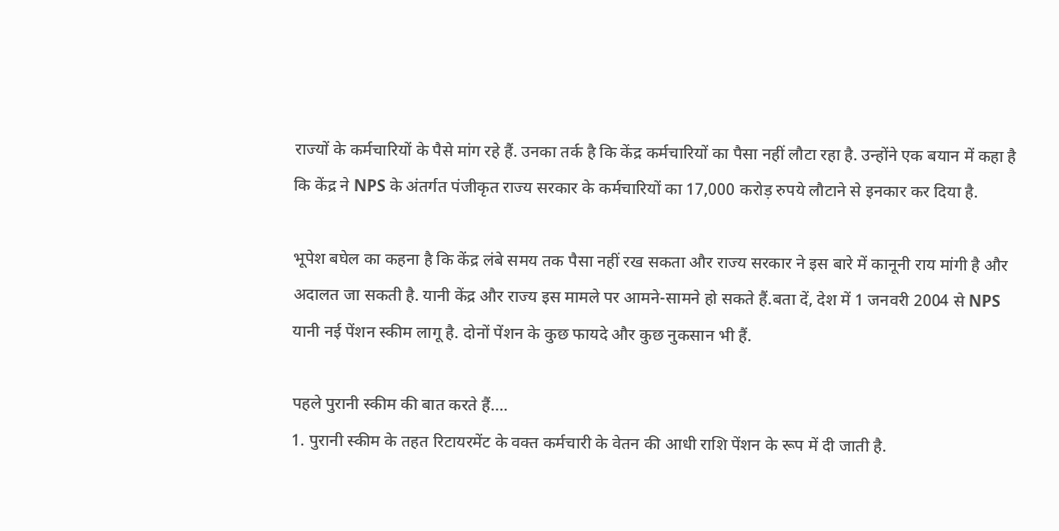राज्यों के कर्मचारियों के पैसे मांग रहे हैं. उनका तर्क है कि केंद्र कर्मचार‍ियों का पैसा नहीं लौटा रहा है. उन्होंने एक बयान में कहा है कि केंद्र ने NPS के अंतर्गत पंजीकृत राज्य सरकार के कर्मचारियों का 17,000 करोड़ रुपये लौटाने से इनकार कर दिया है.

भूपेश बघेल का कहना है कि केंद्र लंबे समय तक पैसा नहीं रख सकता और राज्य सरकार ने इस बारे में कानूनी राय मांगी है और अदालत जा सकती है. यानी केंद्र और राज्य इस मामले पर आमने-सामने हो सकते हैं.बता दें, देश में 1 जनवरी 2004 से NPS यानी नई पेंशन स्कीम लागू है. दोनों पेंशन के कुछ फायदे और कुछ नुकसान भी हैं.

पहले पुरानी स्कीम की बात करते हैं….
1. पुरानी स्कीम के तहत रिटायरमेंट के वक्त कर्मचारी के वेतन की आधी राशि पेंशन के रूप में दी जाती है.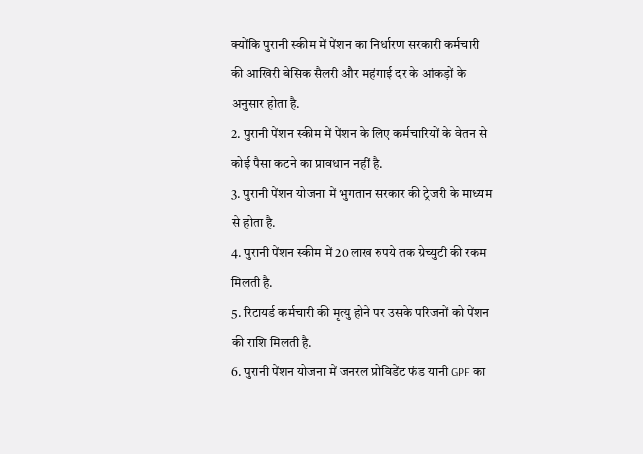क्योंकि पुरानी स्‍कीम में पेंशन का निर्धारण सरकारी कर्मचारी की आखिरी बेसिक सैलरी और महंगाई दर के आंकड़ों के अनुसार होता है.
2. पुरानी पेंशन स्कीम में पेंशन के लिए कर्मचारियों के वेतन से कोई पैसा कटने का प्रावधान नहीं है.
3. पुरानी पेंशन योजना में भुगतान सरकार की ट्रेजरी के माध्यम से होता है.
4. पुरानी पेंशन स्कीम में 20 लाख रुपये तक ग्रेच्युटी की रकम मिलती है.
5. रिटायर्ड कर्मचारी की मृत्यु होने पर उसके परिजनों को पेंशन की राशि मिलती है.
6. पुरानी पेंशन योजना में जनरल प्रोविडेंट फंड यानी GPF का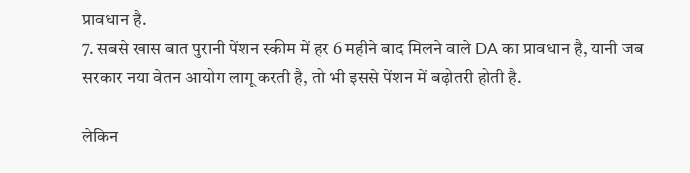प्रावधान है.
7. सबसे खास बात पुरानी पेंशन स्कीम में हर 6 महीने बाद मिलने वाले DA का प्रावधान है, यानी जब सरकार नया वेतन आयोग लागू करती है, तो भी इससे पेंशन में बढ़ोतरी होती है.

लेकिन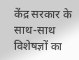केंद्र सरकार के साथ-साथ विशेषज्ञों का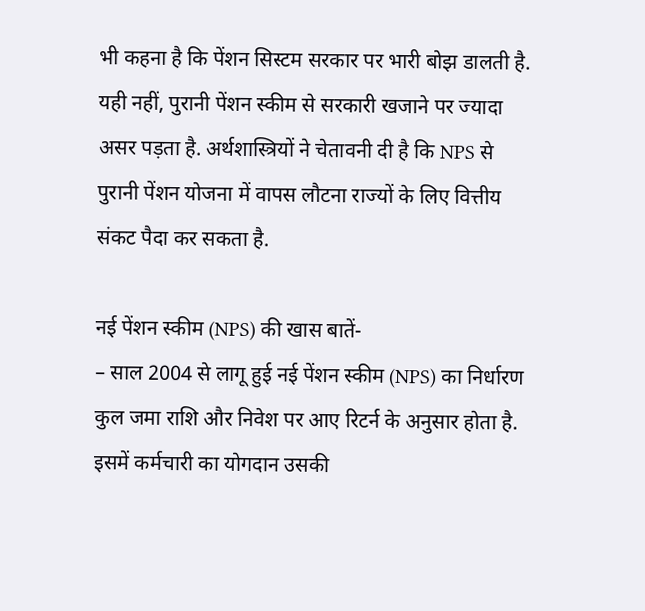भी कहना है कि पेंशन सिस्टम सरकार पर भारी बोझ डालती है. यही नहीं, पुरानी पेंशन स्कीम से सरकारी खजाने पर ज्यादा असर पड़ता है. अर्थशास्त्रियों ने चेतावनी दी है कि NPS से पुरानी पेंशन योजना में वापस लौटना राज्यों के लिए वित्तीय संकट पैदा कर सकता है.

नई पेंशन स्कीम (NPS) की खास बातें-
– साल 2004 से लागू हुई नई पेंशन स्‍कीम (NPS) का निर्धारण कुल जमा राशि और निवेश पर आए रिटर्न के अनुसार होता है. इसमें कर्मचारी का योगदान उसकी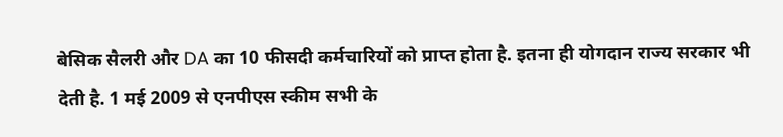बेसिक सैलरी और DA का 10 फीसदी कर्मचारियों को प्राप्त होता है. इतना ही योगदान राज्य सरकार भी देती है. 1 मई 2009 से एनपीएस स्कीम सभी के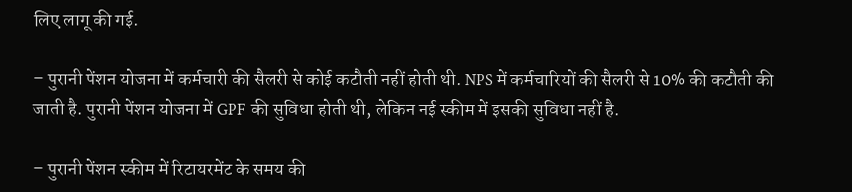लिए लागू की गई.

– पुरानी पेंशन योजना में कर्मचारी की सैलरी से कोई कटौती नहीं होती थी. NPS में कर्मचारियों की सैलरी से 10% की कटौती की जाती है. पुरानी पेंशन योजना में GPF की सुविधा होती थी, लेकिन नई स्कीम में इसकी सुविधा नहीं है.

– पुरानी पेंशन स्कीम में रिटायरमेंट के समय की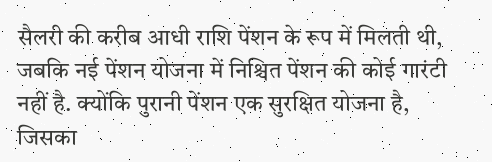सैलरी की करीब आधी राशि पेंशन के रूप में मिलती थी, जबकि नई पेंशन योजना में निश्चित पेंशन की कोई गारंटी नहीं है. क्योंकि पुरानी पेंशन एक सुरक्षित योजना है, जिसका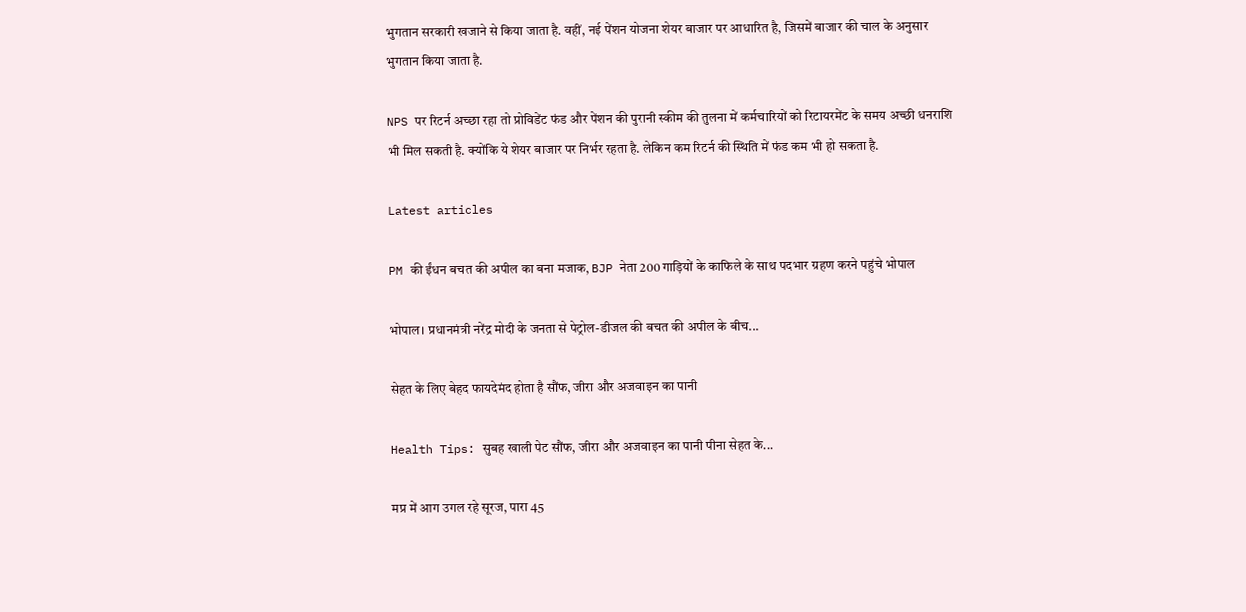भुगतान सरकारी खजाने से किया जाता है. वहीं, नई पेंशन योजना शेयर बाजार पर आधारित है, जिसमें बाजार की चाल के अनुसार भुगतान किया जाता है.

NPS पर रिटर्न अच्‍छा रहा तो प्रोविडेंट फंड और पेंशन की पुरानी स्कीम की तुलना में कर्मचारियों को रिटायरमेंट के समय अच्छी धनराशि भी मिल सकती है. क्योंकि ये शेयर बाजार पर निर्भर रहता है. लेकिन कम रिटर्न की स्थिति में फंड कम भी हो सकता है.

Latest articles

PM की ईंधन बचत की अपील का बना मजाक, BJP नेता 200 गाड़ियों के काफिले के साथ पदभार ग्रहण करने पहुंचे भोपाल

भोपाल। प्रधानमंत्री नरेंद्र मोदी के जनता से पेट्रोल-डीजल की बचत की अपील के बीच...

सेहत के लिए बेहद फायदेमंद होता है सौंफ, जीरा और अजवाइन का पानी

Health Tips: सुबह खाली पेट सौंफ, जीरा और अजवाइन का पानी पीना सेहत के...

मप्र में आग उगल रहे सूरज, पारा 45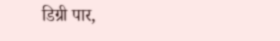डिग्री पार,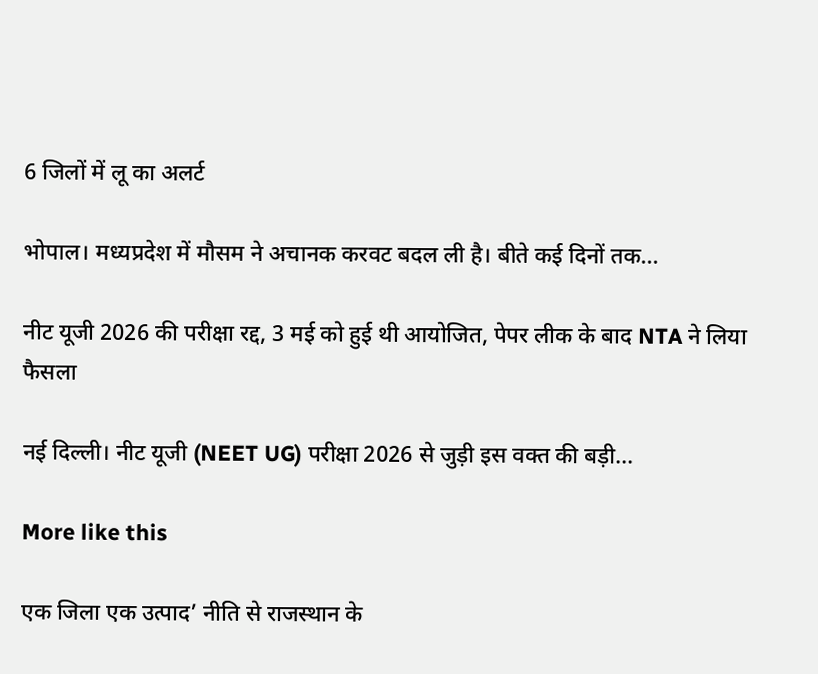6 जिलों में लू का अलर्ट

भोपाल। मध्यप्रदेश में मौसम ने अचानक करवट बदल ली है। बीते कई दिनों तक...

नीट यूजी 2026 की परीक्षा रद्द, 3 मई को हुई थी आयोजित, पेपर लीक के बाद NTA ने लिया फैसला

नई दिल्ली। नीट यूजी (NEET UG) परीक्षा 2026 से जुड़ी इस वक्त की बड़ी...

More like this

एक जिला एक उत्पाद’ नीति से राजस्थान के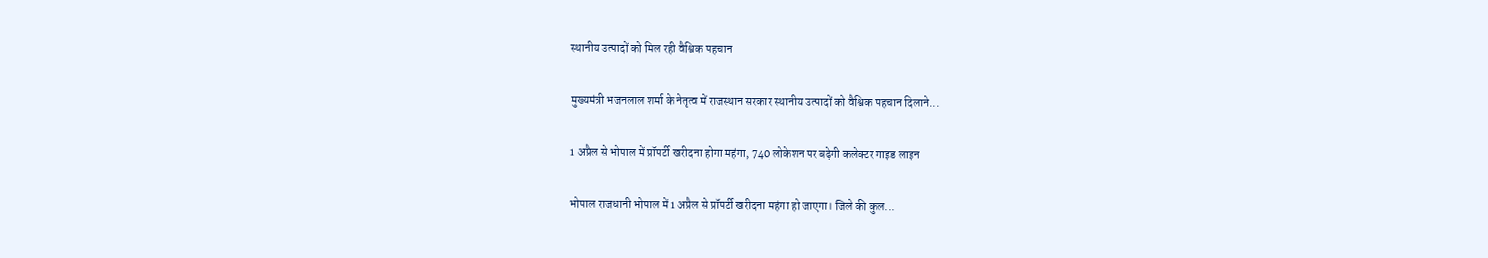स्थानीय उत्पादों को मिल रही वैश्विक पहचान

मुख्यमंत्री भजनलाल शर्मा के नेतृत्व में राजस्थान सरकार स्थानीय उत्पादों को वैश्विक पहचान दिलाने...

1 अप्रैल से भोपाल में प्रॉपर्टी खरीदना होगा महंगा, 740 लोकेशन पर बढ़ेगी कलेक्टर गाइड लाइन

भोपाल राजधानी भोपाल में 1 अप्रैल से प्रॉपर्टी खरीदना महंगा हो जाएगा। जिले की कुल...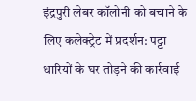इंद्रपुरी लेबर कॉलोनी को बचाने के लिए कलेक्ट्रेट में प्रदर्शन: पट्टा धारियों के घर तोड़ने की कार्रवाई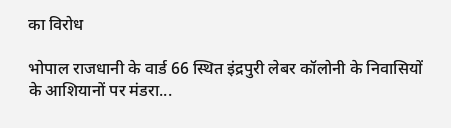का विरोध

भोपाल राजधानी के वार्ड 66 स्थित इंद्रपुरी लेबर कॉलोनी के निवासियों के आशियानों पर मंडरा...